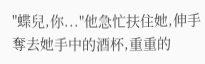"蝶兒,你..."他急忙扶住她,伸手奪去她手中的酒杯,重重的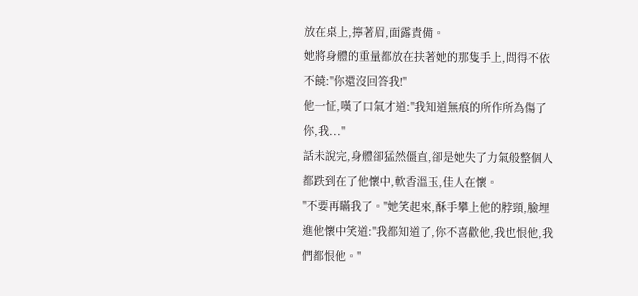放在桌上,擰著眉,面露責備。
她將身體的重量都放在扶著她的那隻手上,問得不依不饒:"你還沒回答我!"
他一怔,嘆了口氣才道:"我知道無痕的所作所為傷了你,我..."
話未說完,身體卻猛然僵直,卻是她失了力氣般整個人都跌到在了他懷中,軟香溫玉,佳人在懷。
"不要再瞞我了。"她笑起來,酥手攀上他的脖頸,臉埋進他懷中笑道:"我都知道了,你不喜歡他,我也恨他,我們都恨他。"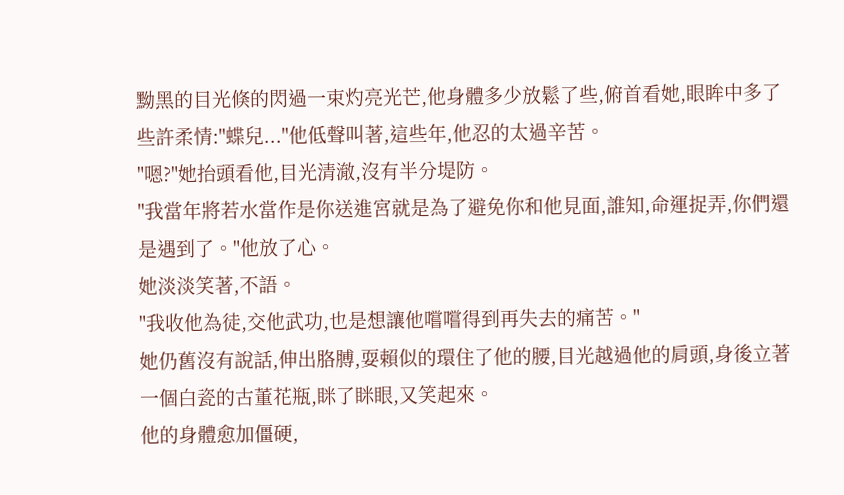黝黑的目光倏的閃過一束灼亮光芒,他身體多少放鬆了些,俯首看她,眼眸中多了些許柔情:"蝶兒..."他低聲叫著,這些年,他忍的太過辛苦。
"嗯?"她抬頭看他,目光清澈,沒有半分堤防。
"我當年將若水當作是你送進宮就是為了避免你和他見面,誰知,命運捉弄,你們還是遇到了。"他放了心。
她淡淡笑著,不語。
"我收他為徒,交他武功,也是想讓他嚐嚐得到再失去的痛苦。"
她仍舊沒有說話,伸出胳膊,耍賴似的環住了他的腰,目光越過他的肩頭,身後立著一個白瓷的古董花瓶,眯了眯眼,又笑起來。
他的身體愈加僵硬,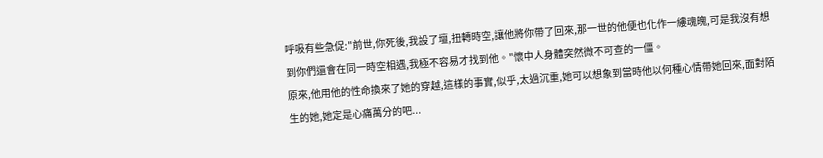呼吸有些急促:"前世,你死後,我設了壇,扭轉時空,讓他將你帶了回來,那一世的他便也化作一縷魂魄,可是我沒有想到你們還會在同一時空相遇,我極不容易才找到他。"懷中人身體突然微不可查的一僵。
原來,他用他的性命換來了她的穿越,這樣的事實,似乎,太過沉重,她可以想象到當時他以何種心情帶她回來,面對陌生的她,她定是心痛萬分的吧...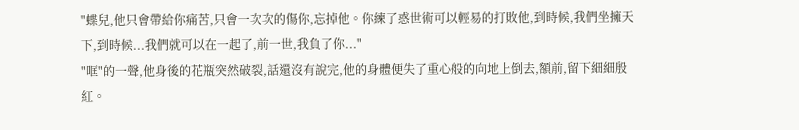"蝶兒,他只會帶給你痛苦,只會一次次的傷你,忘掉他。你練了惑世術可以輕易的打敗他,到時候,我們坐擁天下,到時候...我們就可以在一起了,前一世,我負了你..."
"哐"的一聲,他身後的花瓶突然破裂,話還沒有說完,他的身體便失了重心般的向地上倒去,額前,留下細細殷紅。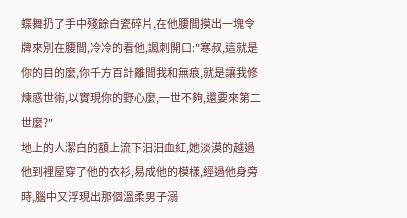蝶舞扔了手中殘餘白瓷碎片,在他腰間摸出一塊令牌來別在腰間,冷冷的看他,諷刺開口:"寒叔,這就是你的目的麼,你千方百計離間我和無痕,就是讓我修煉惑世術,以實現你的野心麼,一世不夠,還要來第二世麼?"
地上的人潔白的額上流下汩汩血紅,她淡漠的越過他到裡屋穿了他的衣衫,易成他的模樣,經過他身旁時,腦中又浮現出那個溫柔男子溺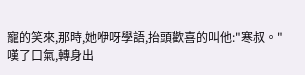寵的笑來,那時,她咿呀學語,抬頭歡喜的叫他:"寒叔。"
嘆了口氣,轉身出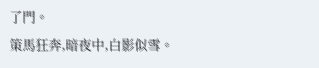了門。
策馬狂奔,暗夜中,白影似雪。